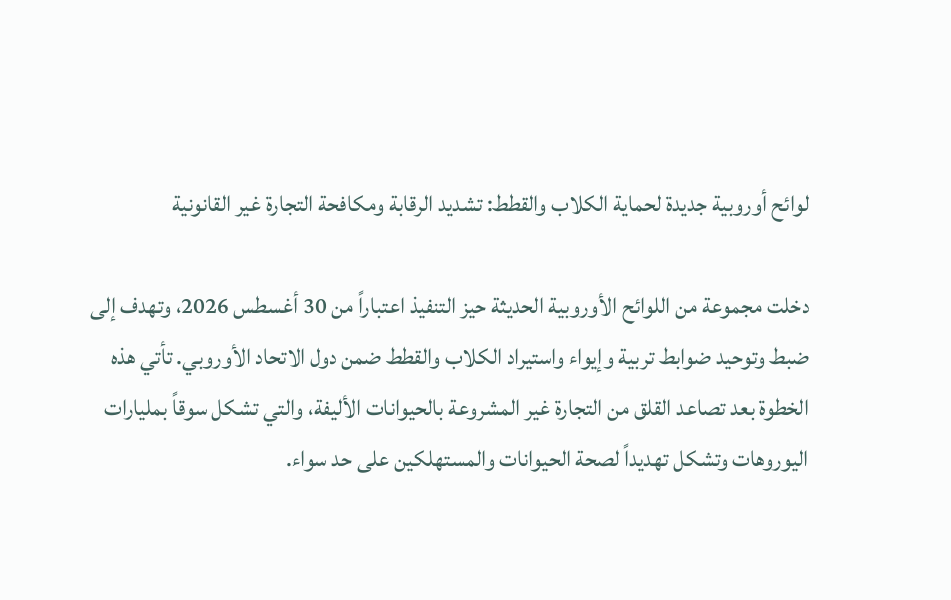لوائح أوروبية جديدة لحماية الكلاب والقطط: تشديد الرقابة ومكافحة التجارة غير القانونية

دخلت مجموعة من اللوائح الأوروبية الحديثة حيز التنفيذ اعتباراً من 30 أغسطس 2026، وتهدف إلى ضبط وتوحيد ضوابط تربية وإيواء واستيراد الكلاب والقطط ضمن دول الاتحاد الأوروبي. تأتي هذه الخطوة بعد تصاعد القلق من التجارة غير المشروعة بالحيوانات الأليفة، والتي تشكل سوقاً بمليارات اليوروهات وتشكل تهديداً لصحة الحيوانات والمستهلكين على حد سواء.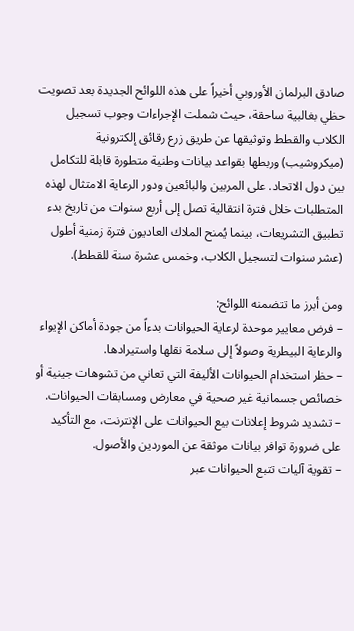صادق البرلمان الأوروبي أخيراً على هذه اللوائح الجديدة بعد تصويت حظي بغالبية ساحقة، حيث شملت الإجراءات وجوب تسجيل الكلاب والقطط وتوثيقها عن طريق زرع رقائق إلكترونية (ميكروشيب) وربطها بقواعد بيانات وطنية متطورة قابلة للتكامل بين دول الاتحاد. على المربين والبائعين ودور الرعاية الامتثال لهذه المتطلبات خلال فترة انتقالية تصل إلى أربع سنوات من تاريخ بدء تطبيق التشريعات، بينما يُمنح الملاك العاديون فترة زمنية أطول (عشر سنوات لتسجيل الكلاب، وخمس عشرة سنة للقطط).

ومن أبرز ما تتضمنه اللوائح:
– فرض معايير موحدة لرعاية الحيوانات بدءاً من جودة أماكن الإيواء والرعاية البيطرية وصولاً إلى سلامة نقلها واستيرادها.
– حظر استخدام الحيوانات الأليفة التي تعاني من تشوهات جينية أو خصائص جسمانية غير صحية في معارض ومسابقات الحيوانات.
– تشديد شروط إعلانات بيع الحيوانات على الإنترنت، مع التأكيد على ضرورة توافر بيانات موثقة عن الموردين والأصول.
– تقوية آليات تتبع الحيوانات عبر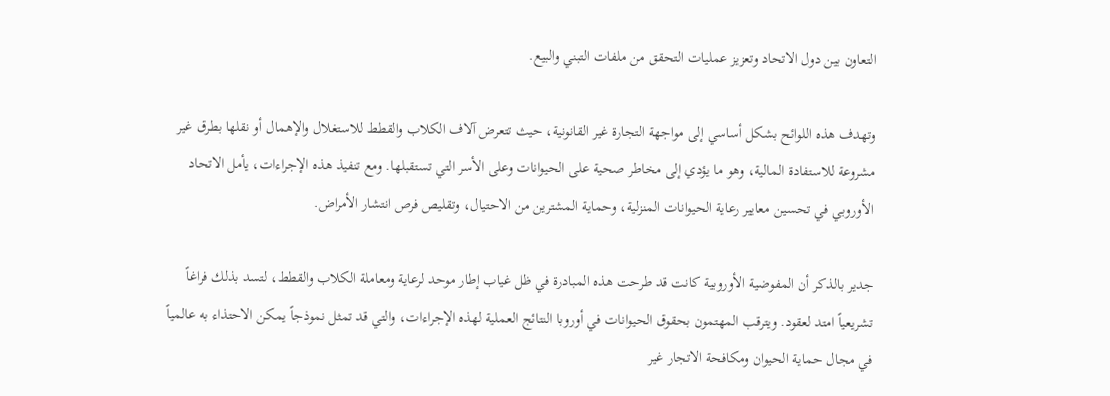التعاون بين دول الاتحاد وتعزيز عمليات التحقق من ملفات التبني والبيع.

وتهدف هذه اللوائح بشكل أساسي إلى مواجهة التجارة غير القانونية، حيث تتعرض آلاف الكلاب والقطط للاستغلال والإهمال أو نقلها بطرق غير مشروعة للاستفادة المالية، وهو ما يؤدي إلى مخاطر صحية على الحيوانات وعلى الأسر التي تستقبلها. ومع تنفيذ هذه الإجراءات، يأمل الاتحاد الأوروبي في تحسين معايير رعاية الحيوانات المنزلية، وحماية المشترين من الاحتيال، وتقليص فرص انتشار الأمراض.

جدير بالذكر أن المفوضية الأوروبية كانت قد طرحت هذه المبادرة في ظل غياب إطار موحد لرعاية ومعاملة الكلاب والقطط، لتسد بذلك فراغاً تشريعياً امتد لعقود. ويترقب المهتمون بحقوق الحيوانات في أوروبا النتائج العملية لهذه الإجراءات، والتي قد تمثل نموذجاً يمكن الاحتذاء به عالمياً في مجال حماية الحيوان ومكافحة الاتجار غير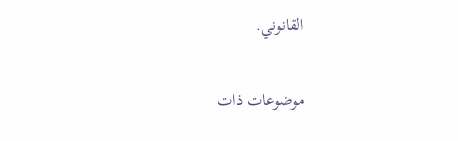القانوني.

موضوعات ذات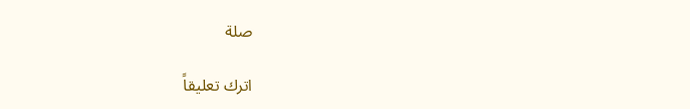صلة

اترك تعليقاً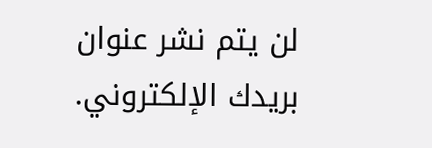لن يتم نشر عنوان بريدك الإلكتروني.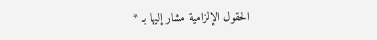الحقول الإلزامية مشار إليها بـ *